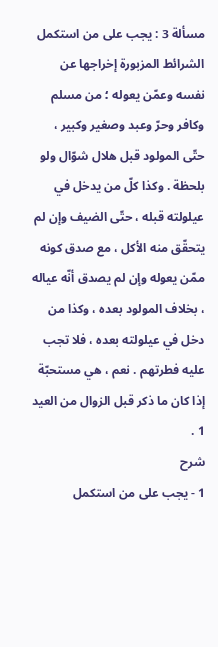مسألة 3 : يجب على من استكمل الشرائط المزبورة إخراجها عن نفسه وعمّن يعوله ؛ من مسلم وكافر وحرّ وعبد وصغير وكبير ، حتّى المولود قبل هلال شوّال ولو بلحظة . وكذا كلّ من يدخل في عيلولته قبله ، حتّى الضيف وإن لم يتحقّق منه الأكل ، مع صدق كونه ممّن يعوله وإن لم يصدق أنّه عياله ، بخلاف المولود بعده ، وكذا من دخل في عيلولته بعده ، فلا تجب عليه فطرتهم . نعم ، هي مستحبّة إذا كان ما ذكر قبل الزوال من العيد 1 .
شرح
1 - يجب على من استكمل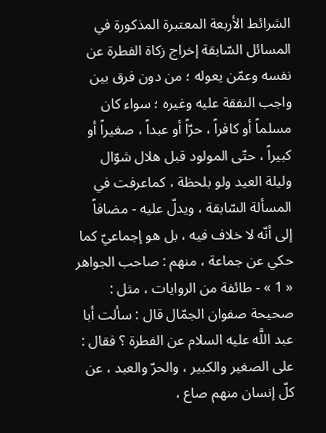الشرائط الأربعة المعتبرة المذكورة في المسائل السّابقة إخراج زكاة الفطرة عن نفسه وعمّن يعوله ؛ من دون فرق بين واجب النفقة عليه وغيره ؛ سواء كان مسلماً أو كافراً ، حرّاً أو عبداً ، صغيراً أو كبيراً ، حتّى المولود قبل هلال شوّال وليلة العيد ولو بلحظة ، كماعرفت في المسألة السّابقة ، ويدلّ عليه - مضافاً إلى أنّه لا خلاف فيه ، بل هو إجماعيّ كما حكي عن جماعة ، منهم : صاحب الجواهر « 1 » - طائفة من الروايات ، مثل :
صحيحة صفوان الجمّال قال : سألت أبا عبد اللَّه عليه السلام عن الفطرة ؟ فقال :
على الصغير والكبير ، والحرّ والعبد ، عن كلّ إنسان منهم صاع ،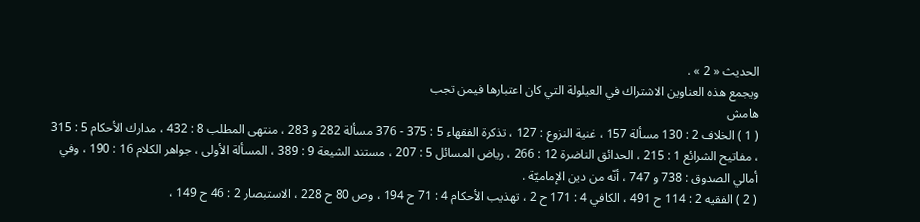الحديث « 2 » .
ويجمع هذه العناوين الاشتراك في العيلولة التي كان اعتبارها فيمن تجب
هامش
( 1 ) الخلاف 2 : 130 مسألة 157 ، غنية النزوع : 127 ، تذكرة الفقهاء 5 : 375 - 376 مسألة 282 و 283 ، منتهى المطلب 8 : 432 ، مدارك الأحكام 5 : 315 ، مفاتيح الشرائع 1 : 215 ، الحدائق الناضرة 12 : 266 ، رياض المسائل 5 : 207 ، مستند الشيعة 9 : 389 ، المسألة الأولى ، جواهر الكلام 16 : 190 ، وفي أمالي الصدوق : 738 و 747 ، أنّه من دين الإماميّة .
( 2 ) الفقيه 2 : 114 ح 491 ، الكافي 4 : 171 ح 2 ، تهذيب الأحكام 4 : 71 ح 194 ، وص 80 ح 228 ، الاستبصار 2 : 46 ح 149 ،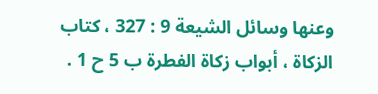وعنها وسائل الشيعة 9 : 327 ، كتاب الزكاة ، أبواب زكاة الفطرة ب 5 ح 1 .